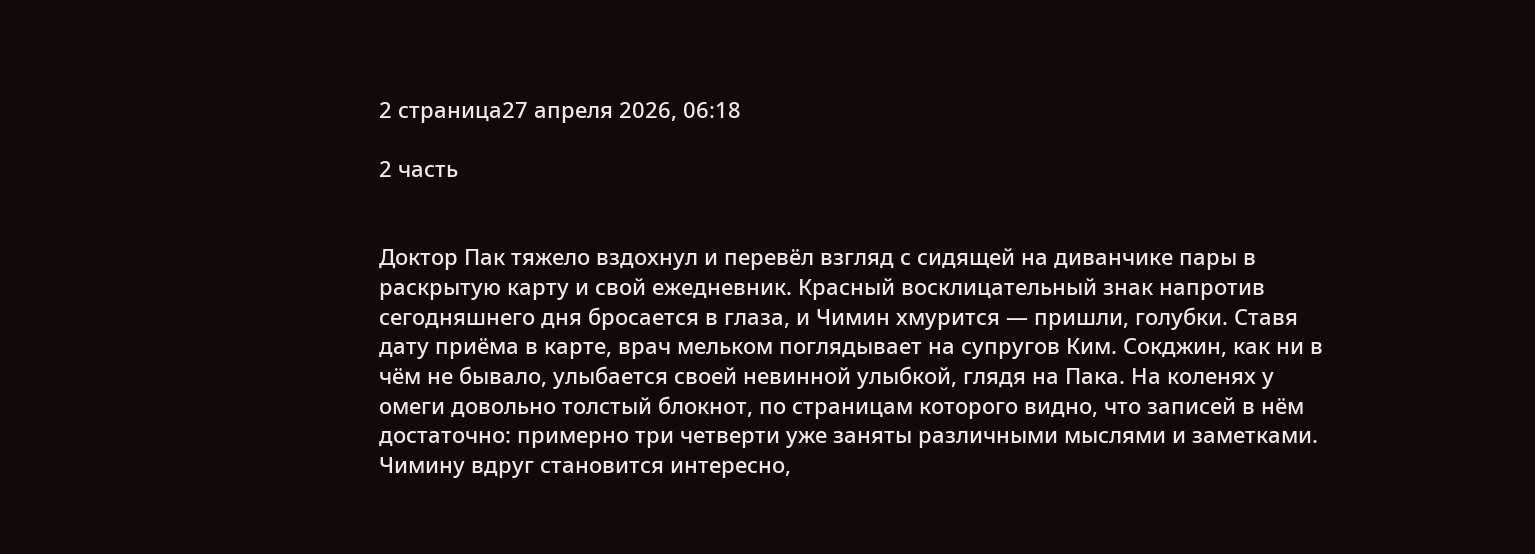2 страница27 апреля 2026, 06:18

2 часть


Доктор Пак тяжело вздохнул и перевёл взгляд с сидящей на диванчике пары в раскрытую карту и свой ежедневник. Красный восклицательный знак напротив сегодняшнего дня бросается в глаза, и Чимин хмурится — пришли, голубки. Ставя дату приёма в карте, врач мельком поглядывает на супругов Ким. Сокджин, как ни в чём не бывало, улыбается своей невинной улыбкой, глядя на Пака. На коленях у омеги довольно толстый блокнот, по страницам которого видно, что записей в нём достаточно: примерно три четверти уже заняты различными мыслями и заметками. Чимину вдруг становится интересно,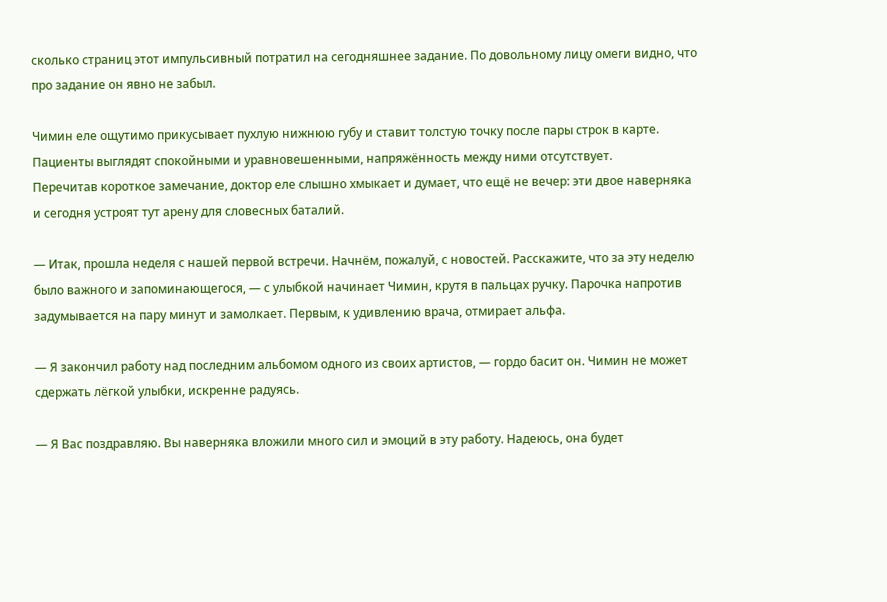сколько страниц этот импульсивный потратил на сегодняшнее задание. По довольному лицу омеги видно, что про задание он явно не забыл.

Чимин еле ощутимо прикусывает пухлую нижнюю губу и ставит толстую точку после пары строк в карте.
Пациенты выглядят спокойными и уравновешенными, напряжённость между ними отсутствует.
Перечитав короткое замечание, доктор еле слышно хмыкает и думает, что ещё не вечер: эти двое наверняка и сегодня устроят тут арену для словесных баталий.

— Итак, прошла неделя с нашей первой встречи. Начнём, пожалуй, с новостей. Расскажите, что за эту неделю было важного и запоминающегося, — с улыбкой начинает Чимин, крутя в пальцах ручку. Парочка напротив задумывается на пару минут и замолкает. Первым, к удивлению врача, отмирает альфа.

— Я закончил работу над последним альбомом одного из своих артистов, — гордо басит он. Чимин не может сдержать лёгкой улыбки, искренне радуясь.

— Я Вас поздравляю. Вы наверняка вложили много сил и эмоций в эту работу. Надеюсь, она будет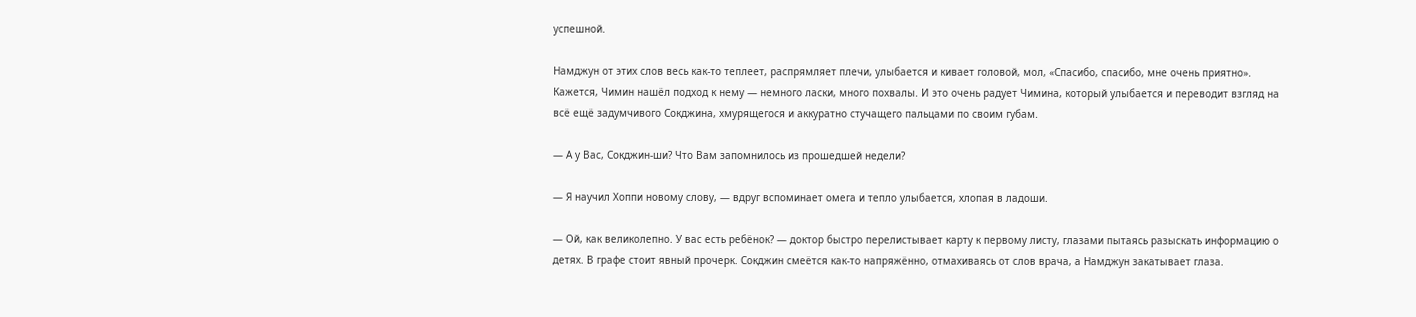успешной.

Намджун от этих слов весь как-то теплеет, распрямляет плечи, улыбается и кивает головой, мол, «Спасибо, спасибо, мне очень приятно». Кажется, Чимин нашёл подход к нему — немного ласки, много похвалы. И это очень радует Чимина, который улыбается и переводит взгляд на всё ещё задумчивого Сокджина, хмурящегося и аккуратно стучащего пальцами по своим губам.

— А у Вас, Сокджин-ши? Что Вам запомнилось из прошедшей недели?

— Я научил Хоппи новому слову, — вдруг вспоминает омега и тепло улыбается, хлопая в ладоши.

— Ой, как великолепно. У вас есть ребёнок? — доктор быстро перелистывает карту к первому листу, глазами пытаясь разыскать информацию о детях. В графе стоит явный прочерк. Сокджин смеётся как-то напряжённо, отмахиваясь от слов врача, а Намджун закатывает глаза.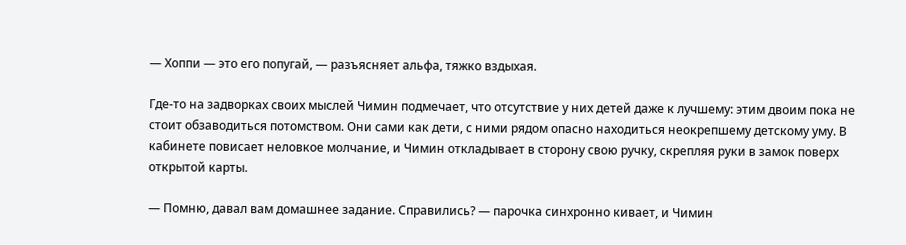— Хоппи — это его попугай, — разъясняет альфа, тяжко вздыхая.

Где-то на задворках своих мыслей Чимин подмечает, что отсутствие у них детей даже к лучшему: этим двоим пока не стоит обзаводиться потомством. Они сами как дети, с ними рядом опасно находиться неокрепшему детскому уму. В кабинете повисает неловкое молчание, и Чимин откладывает в сторону свою ручку, скрепляя руки в замок поверх открытой карты.

— Помню, давал вам домашнее задание. Справились? — парочка синхронно кивает, и Чимин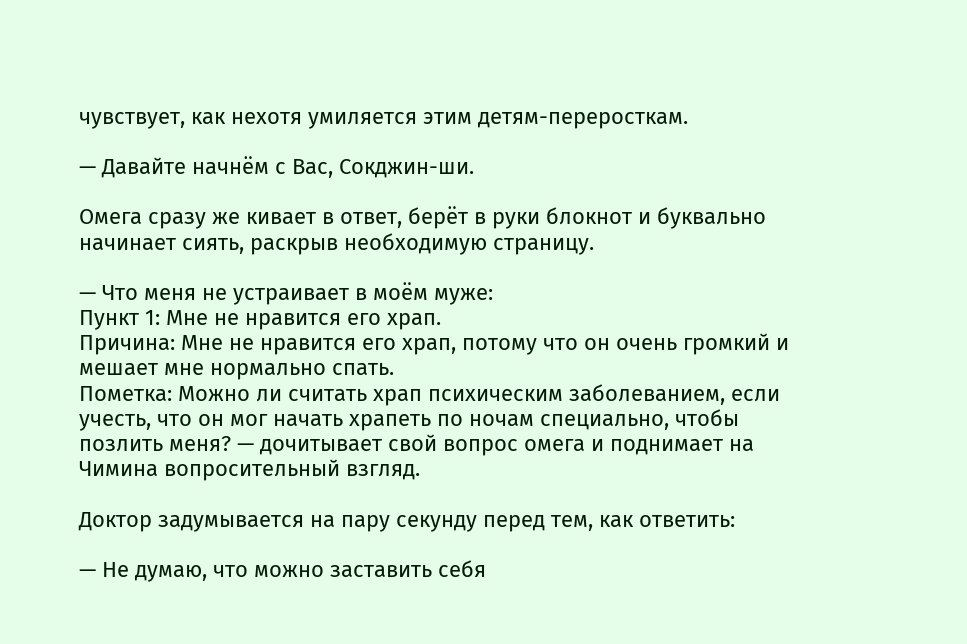чувствует, как нехотя умиляется этим детям-переросткам.

— Давайте начнём с Вас, Сокджин-ши.

Омега сразу же кивает в ответ, берёт в руки блокнот и буквально начинает сиять, раскрыв необходимую страницу.

— Что меня не устраивает в моём муже:
Пункт 1: Мне не нравится его храп.
Причина: Мне не нравится его храп, потому что он очень громкий и мешает мне нормально спать.
Пометка: Можно ли считать храп психическим заболеванием, если учесть, что он мог начать храпеть по ночам специально, чтобы позлить меня? — дочитывает свой вопрос омега и поднимает на Чимина вопросительный взгляд.

Доктор задумывается на пару секунду перед тем, как ответить:

— Не думаю, что можно заставить себя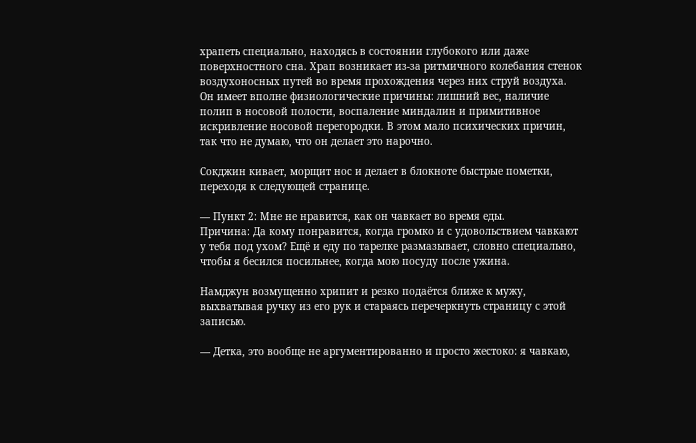храпеть специально, находясь в состоянии глубокого или даже поверхностного сна. Храп возникает из-за ритмичного колебания стенок воздухоносных путей во время прохождения через них струй воздуха. Он имеет вполне физиологические причины: лишний вес, наличие полип в носовой полости, воспаление миндалин и примитивное искривление носовой перегородки. В этом мало психических причин, так что не думаю, что он делает это нарочно.

Сокджин кивает, морщит нос и делает в блокноте быстрые пометки, переходя к следующей странице.

— Пункт 2: Мне не нравится, как он чавкает во время еды.
Причина: Да кому понравится, когда громко и с удовольствием чавкают у тебя под ухом? Ещё и еду по тарелке размазывает, словно специально, чтобы я бесился посильнее, когда мою посуду после ужина.

Намджун возмущенно хрипит и резко подаётся ближе к мужу, выхватывая ручку из его рук и стараясь перечеркнуть страницу с этой записью.

— Детка, это вообще не аргументированно и просто жестоко: я чавкаю,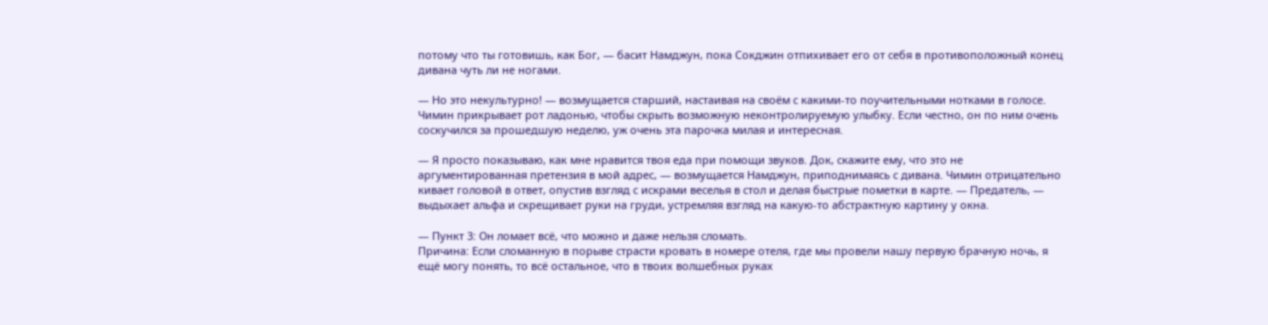потому что ты готовишь, как Бог, — басит Намджун, пока Сокджин отпихивает его от себя в противоположный конец дивана чуть ли не ногами.

— Но это некультурно! — возмущается старший, настаивая на своём с какими-то поучительными нотками в голосе. Чимин прикрывает рот ладонью, чтобы скрыть возможную неконтролируемую улыбку. Если честно, он по ним очень соскучился за прошедшую неделю, уж очень эта парочка милая и интересная.

— Я просто показываю, как мне нравится твоя еда при помощи звуков. Док, скажите ему, что это не аргументированная претензия в мой адрес, — возмущается Намджун, приподнимаясь с дивана. Чимин отрицательно кивает головой в ответ, опустив взгляд с искрами веселья в стол и делая быстрые пометки в карте. — Предатель, — выдыхает альфа и скрещивает руки на груди, устремляя взгляд на какую-то абстрактную картину у окна.

— Пункт 3: Он ломает всё, что можно и даже нельзя сломать.
Причина: Если сломанную в порыве страсти кровать в номере отеля, где мы провели нашу первую брачную ночь, я ещё могу понять, то всё остальное, что в твоих волшебных руках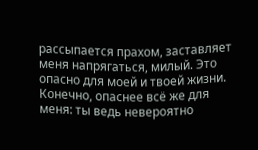рассыпается прахом, заставляет меня напрягаться, милый. Это опасно для моей и твоей жизни. Конечно, опаснее всё же для меня: ты ведь невероятно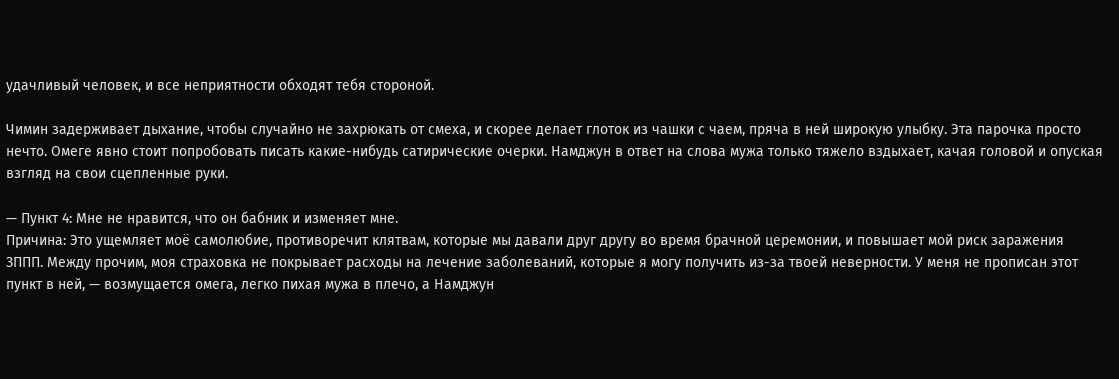удачливый человек, и все неприятности обходят тебя стороной.

Чимин задерживает дыхание, чтобы случайно не захрюкать от смеха, и скорее делает глоток из чашки с чаем, пряча в ней широкую улыбку. Эта парочка просто нечто. Омеге явно стоит попробовать писать какие-нибудь сатирические очерки. Намджун в ответ на слова мужа только тяжело вздыхает, качая головой и опуская взгляд на свои сцепленные руки.

— Пункт 4: Мне не нравится, что он бабник и изменяет мне.
Причина: Это ущемляет моё самолюбие, противоречит клятвам, которые мы давали друг другу во время брачной церемонии, и повышает мой риск заражения ЗППП. Между прочим, моя страховка не покрывает расходы на лечение заболеваний, которые я могу получить из-за твоей неверности. У меня не прописан этот пункт в ней, — возмущается омега, легко пихая мужа в плечо, а Намджун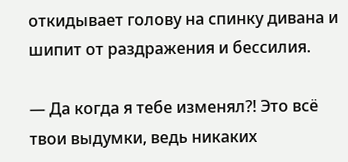откидывает голову на спинку дивана и шипит от раздражения и бессилия.

— Да когда я тебе изменял?! Это всё твои выдумки, ведь никаких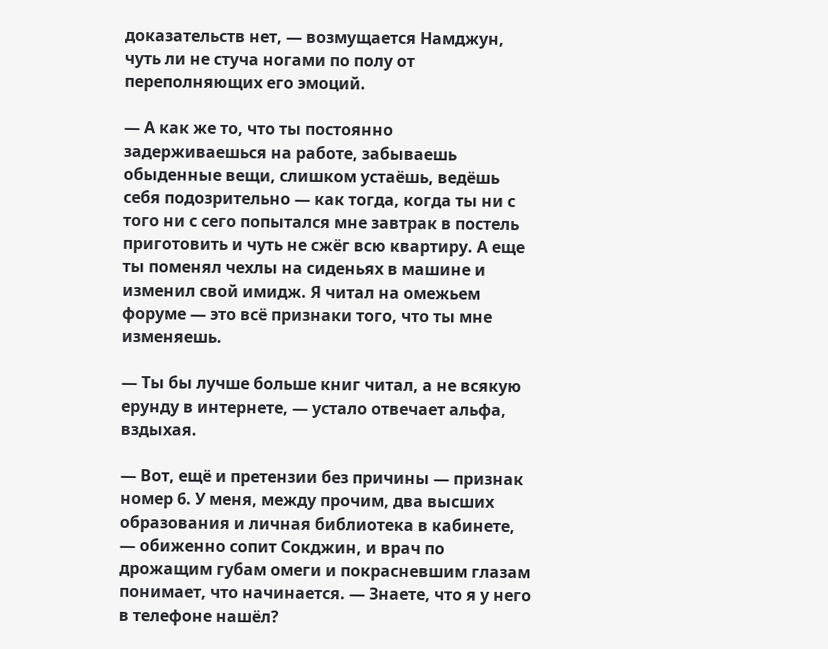доказательств нет, — возмущается Намджун, чуть ли не стуча ногами по полу от переполняющих его эмоций.

— А как же то, что ты постоянно задерживаешься на работе, забываешь обыденные вещи, слишком устаёшь, ведёшь себя подозрительно — как тогда, когда ты ни с того ни с сего попытался мне завтрак в постель приготовить и чуть не сжёг всю квартиру. А еще ты поменял чехлы на сиденьях в машине и изменил свой имидж. Я читал на омежьем форуме — это всё признаки того, что ты мне изменяешь.

— Ты бы лучше больше книг читал, а не всякую ерунду в интернете, — устало отвечает альфа, вздыхая.

— Вот, ещё и претензии без причины — признак номер 6. У меня, между прочим, два высших образования и личная библиотека в кабинете, — обиженно сопит Сокджин, и врач по дрожащим губам омеги и покрасневшим глазам понимает, что начинается. — Знаете, что я у него в телефоне нашёл?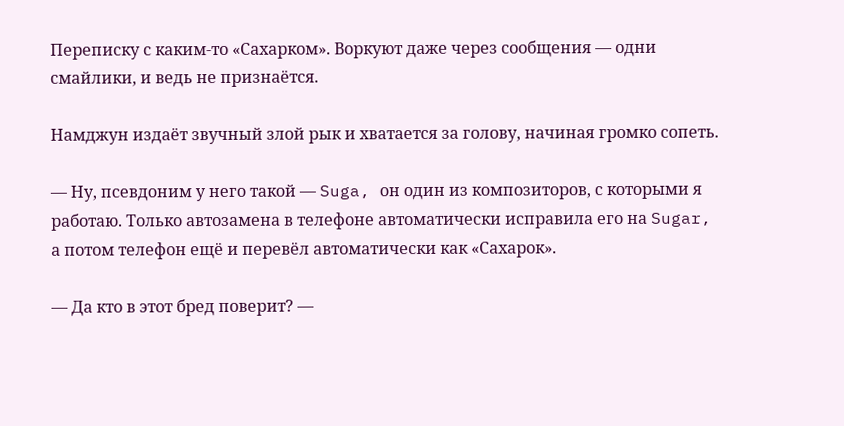Переписку с каким-то «Сахарком». Воркуют даже через сообщения — одни смайлики, и ведь не признаётся.

Намджун издаёт звучный злой рык и хватается за голову, начиная громко сопеть.

— Ну, псевдоним у него такой — Suga, он один из композиторов, с которыми я работаю. Только автозамена в телефоне автоматически исправила его на Sugar, а потом телефон ещё и перевёл автоматически как «Сахарок».

— Да кто в этот бред поверит? —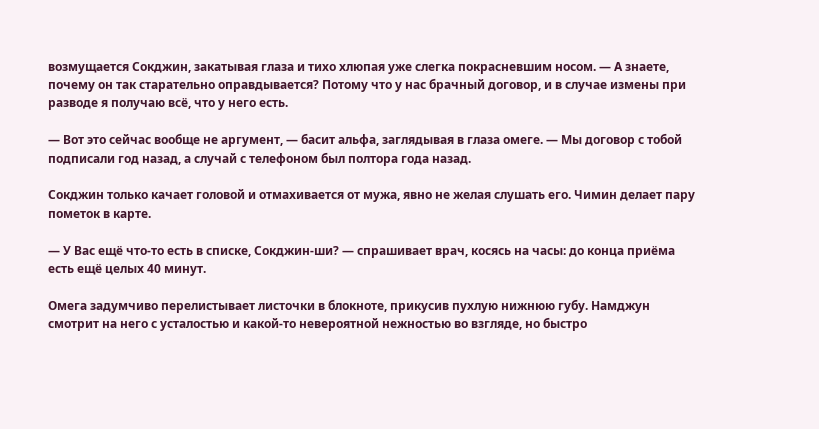возмущается Сокджин, закатывая глаза и тихо хлюпая уже слегка покрасневшим носом. — А знаете, почему он так старательно оправдывается? Потому что у нас брачный договор, и в случае измены при разводе я получаю всё, что у него есть.

— Вот это сейчас вообще не аргумент, — басит альфа, заглядывая в глаза омеге. — Мы договор с тобой подписали год назад, а случай с телефоном был полтора года назад.

Сокджин только качает головой и отмахивается от мужа, явно не желая слушать его. Чимин делает пару пометок в карте.

— У Вас ещё что-то есть в списке, Сокджин-ши? — спрашивает врач, косясь на часы: до конца приёма есть ещё целых 40 минут.

Омега задумчиво перелистывает листочки в блокноте, прикусив пухлую нижнюю губу. Намджун смотрит на него с усталостью и какой-то невероятной нежностью во взгляде, но быстро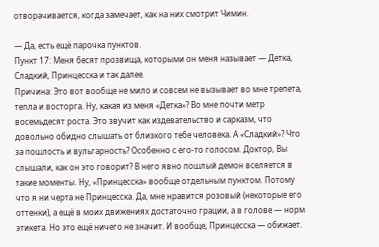отворачивается, когда замечает, как на них смотрит Чимин.

— Да, есть ещё парочка пунктов.
Пункт 17: Меня бесят прозвища, которыми он меня называет — Детка, Сладкий, Принцесска и так далее.
Причина: Это вот вообще не мило и совсем не вызывает во мне трепета, тепла и восторга. Ну, какая из меня «Детка»? Во мне почти метр восемьдесят роста. Это звучит как издевательство и сарказм, что довольно обидно слышать от близкого тебе человека. А «Сладкий»? Что за пошлость и вульгарность? Особенно с его-то голосом. Доктор, Вы слышали, как он это говорит? В него явно пошлый демон вселяется в такие моменты. Ну, «Принцесска» вообще отдельным пунктом. Потому что я ни черта не Принцесска. Да, мне нравится розовый (некоторые его оттенки), а ещё в моих движениях достаточно грации, а в голове — норм этикета. Но это ещё ничего не значит. И вообще, Принцесска — обижает.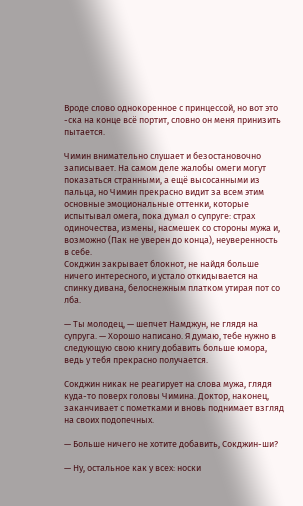Вроде слово однокоренное с принцессой, но вот это -ска на конце всё портит, словно он меня принизить пытается.

Чимин внимательно слушает и безостановочно записывает. На самом деле жалобы омеги могут показаться странными, а ещё высосанными из пальца, но Чимин прекрасно видит за всем этим основные эмоциональные оттенки, которые испытывал омега, пока думал о супруге: страх одиночества, измены, насмешек со стороны мужа и, возможно (Пак не уверен до конца), неуверенность в себе.
Сокджин закрывает блокнот, не найдя больше ничего интересного, и устало откидывается на спинку дивана, белоснежным платком утирая пот со лба.

— Ты молодец, — шепчет Намджун, не глядя на супруга. — Хорошо написано. Я думаю, тебе нужно в следующую свою книгу добавить больше юмора, ведь у тебя прекрасно получается.

Сокджин никак не реагирует на слова мужа, глядя куда-то поверх головы Чимина. Доктор, наконец, заканчивает с пометками и вновь поднимает взгляд на своих подопечных.

— Больше ничего не хотите добавить, Сокджин-ши?

— Ну, остальное как у всех: носки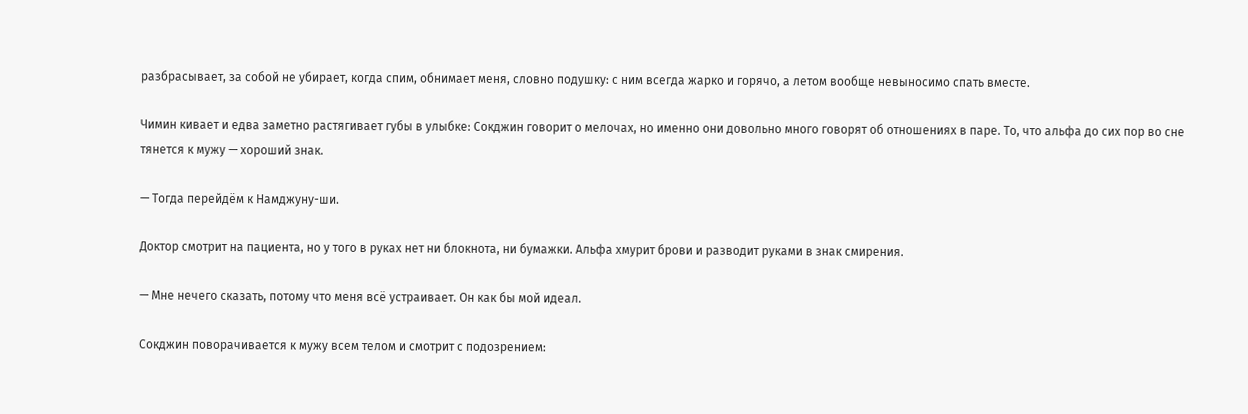разбрасывает, за собой не убирает, когда спим, обнимает меня, словно подушку: с ним всегда жарко и горячо, а летом вообще невыносимо спать вместе.

Чимин кивает и едва заметно растягивает губы в улыбке: Сокджин говорит о мелочах, но именно они довольно много говорят об отношениях в паре. То, что альфа до сих пор во сне тянется к мужу — хороший знак.

— Тогда перейдём к Намджуну-ши.

Доктор смотрит на пациента, но у того в руках нет ни блокнота, ни бумажки. Альфа хмурит брови и разводит руками в знак смирения.

— Мне нечего сказать, потому что меня всё устраивает. Он как бы мой идеал.

Сокджин поворачивается к мужу всем телом и смотрит с подозрением: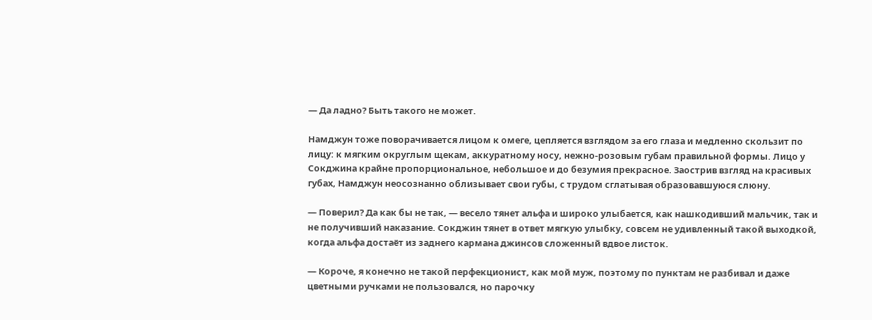— Да ладно? Быть такого не может.

Намджун тоже поворачивается лицом к омеге, цепляется взглядом за его глаза и медленно скользит по лицу: к мягким округлым щекам, аккуратному носу, нежно-розовым губам правильной формы. Лицо у Сокджина крайне пропорциональное, небольшое и до безумия прекрасное. Заострив взгляд на красивых губах, Намджун неосознанно облизывает свои губы, с трудом сглатывая образовавшуюся слюну.

— Поверил? Да как бы не так, — весело тянет альфа и широко улыбается, как нашкодивший мальчик, так и не получивший наказание. Сокджин тянет в ответ мягкую улыбку, совсем не удивленный такой выходкой, когда альфа достаёт из заднего кармана джинсов сложенный вдвое листок.

— Короче, я конечно не такой перфекционист, как мой муж, поэтому по пунктам не разбивал и даже цветными ручками не пользовался, но парочку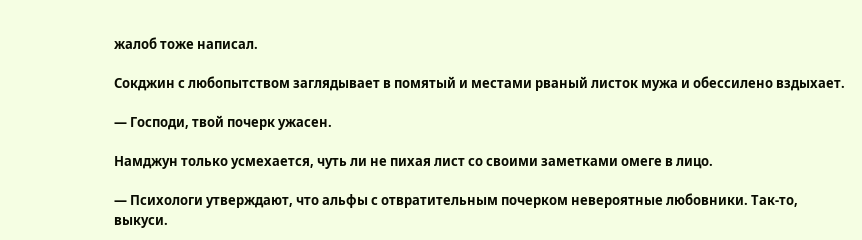жалоб тоже написал.

Сокджин с любопытством заглядывает в помятый и местами рваный листок мужа и обессилено вздыхает.

— Господи, твой почерк ужасен.

Намджун только усмехается, чуть ли не пихая лист со своими заметками омеге в лицо.

— Психологи утверждают, что альфы с отвратительным почерком невероятные любовники. Так-то, выкуси.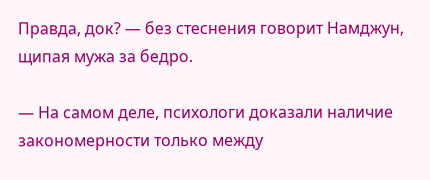Правда, док? — без стеснения говорит Намджун, щипая мужа за бедро.

— На самом деле, психологи доказали наличие закономерности только между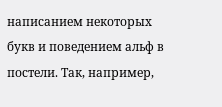написанием некоторых букв и поведением альф в постели. Так, например,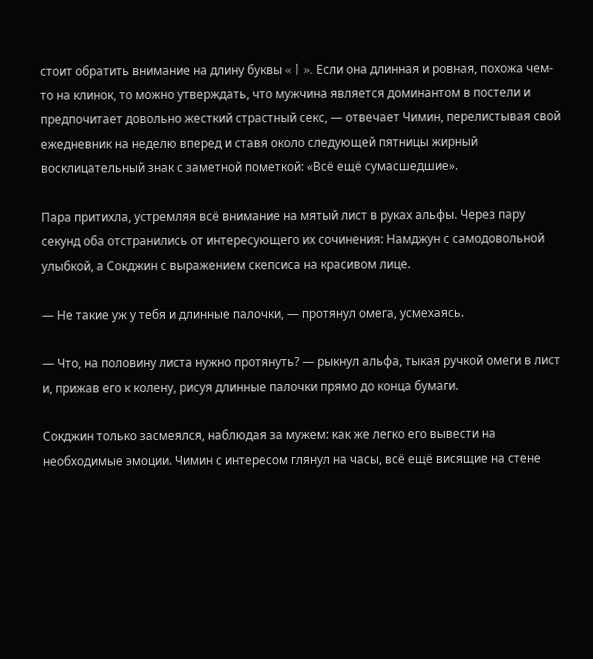стоит обратить внимание на длину буквы «ㅣ». Если она длинная и ровная, похожа чем-то на клинок, то можно утверждать, что мужчина является доминантом в постели и предпочитает довольно жесткий страстный секс, — отвечает Чимин, перелистывая свой ежедневник на неделю вперед и ставя около следующей пятницы жирный восклицательный знак с заметной пометкой: «Всё ещё сумасшедшие».

Пара притихла, устремляя всё внимание на мятый лист в руках альфы. Через пару секунд оба отстранились от интересующего их сочинения: Намджун с самодовольной улыбкой, а Сокджин с выражением скепсиса на красивом лице.

— Не такие уж у тебя и длинные палочки, — протянул омега, усмехаясь.

— Что, на половину листа нужно протянуть? — рыкнул альфа, тыкая ручкой омеги в лист и, прижав его к колену, рисуя длинные палочки прямо до конца бумаги.

Сокджин только засмеялся, наблюдая за мужем: как же легко его вывести на необходимые эмоции. Чимин с интересом глянул на часы, всё ещё висящие на стене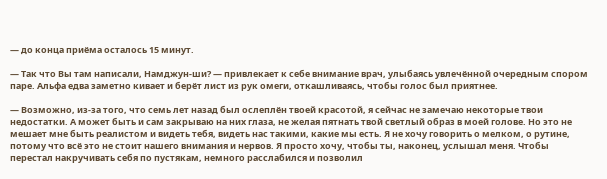— до конца приёма осталось 15 минут.

— Так что Вы там написали, Намджун-ши? — привлекает к себе внимание врач, улыбаясь увлечённой очередным спором паре. Альфа едва заметно кивает и берёт лист из рук омеги, откашливаясь, чтобы голос был приятнее.

— Возможно, из-за того, что семь лет назад был ослеплён твоей красотой, я сейчас не замечаю некоторые твои недостатки. А может быть и сам закрываю на них глаза, не желая пятнать твой светлый образ в моей голове. Но это не мешает мне быть реалистом и видеть тебя, видеть нас такими, какие мы есть. Я не хочу говорить о мелком, о рутине, потому что всё это не стоит нашего внимания и нервов. Я просто хочу, чтобы ты, наконец, услышал меня. Чтобы перестал накручивать себя по пустякам, немного расслабился и позволил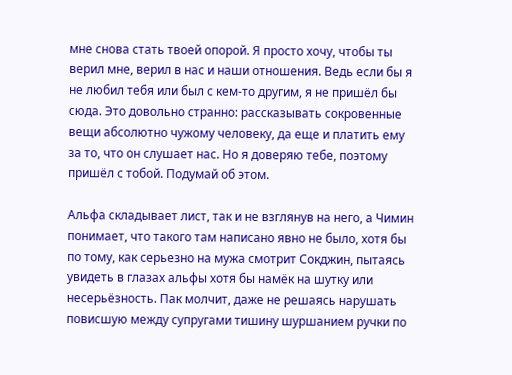мне снова стать твоей опорой. Я просто хочу, чтобы ты верил мне, верил в нас и наши отношения. Ведь если бы я не любил тебя или был с кем-то другим, я не пришёл бы сюда. Это довольно странно: рассказывать сокровенные вещи абсолютно чужому человеку, да еще и платить ему за то, что он слушает нас. Но я доверяю тебе, поэтому пришёл с тобой. Подумай об этом.

Альфа складывает лист, так и не взглянув на него, а Чимин понимает, что такого там написано явно не было, хотя бы по тому, как серьезно на мужа смотрит Сокджин, пытаясь увидеть в глазах альфы хотя бы намёк на шутку или несерьёзность. Пак молчит, даже не решаясь нарушать повисшую между супругами тишину шуршанием ручки по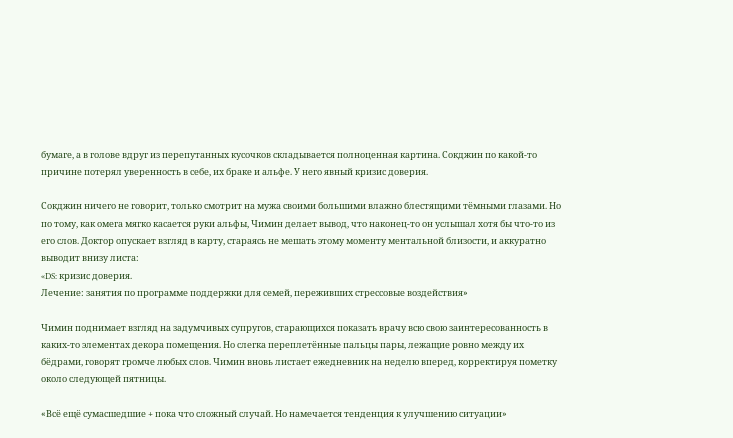бумаге, а в голове вдруг из перепутанных кусочков складывается полноценная картина. Сокджин по какой-то причине потерял уверенность в себе, их браке и альфе. У него явный кризис доверия.

Сокджин ничего не говорит, только смотрит на мужа своими большими влажно блестящими тёмными глазами. Но по тому, как омега мягко касается руки альфы, Чимин делает вывод, что наконец-то он услышал хотя бы что-то из его слов. Доктор опускает взгляд в карту, стараясь не мешать этому моменту ментальной близости, и аккуратно выводит внизу листа:
«DS: кризис доверия.
Лечение: занятия по программе поддержки для семей, переживших стрессовые воздействия»

Чимин поднимает взгляд на задумчивых супругов, старающихся показать врачу всю свою заинтересованность в каких-то элементах декора помещения. Но слегка переплетённые пальцы пары, лежащие ровно между их бёдрами, говорят громче любых слов. Чимин вновь листает ежедневник на неделю вперед, корректируя пометку около следующей пятницы.

«Всё ещё сумасшедшие + пока что сложный случай. Но намечается тенденция к улучшению ситуации»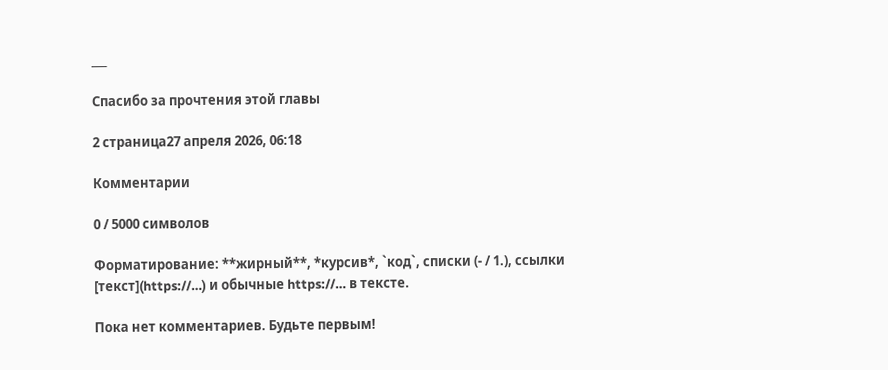___

Спасибо за прочтения этой главы

2 страница27 апреля 2026, 06:18

Комментарии

0 / 5000 символов

Форматирование: **жирный**, *курсив*, `код`, списки (- / 1.), ссылки [текст](https://…) и обычные https://… в тексте.

Пока нет комментариев. Будьте первым!